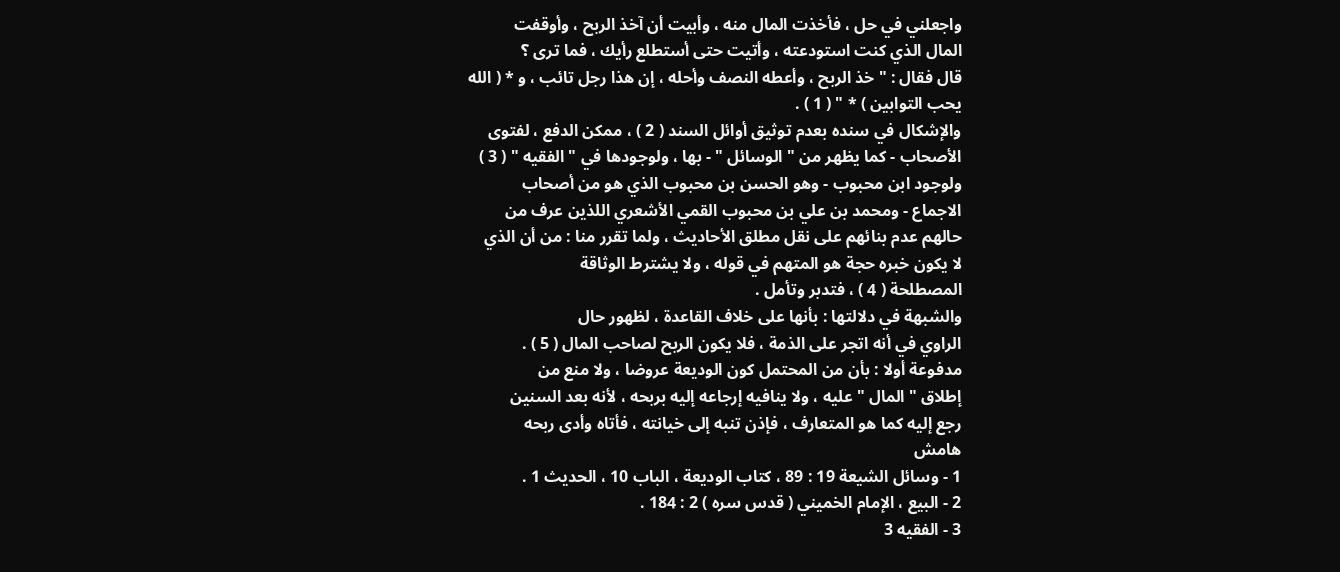واجعلني في حل ، فأخذت المال منه ، وأبيت أن آخذ الربح ، وأوقفت
المال الذي كنت استودعته ، وأتيت حتى أستطلع رأيك ، فما ترى ؟
قال فقال : " خذ الربح ، وأعطه النصف وأحله ، إن هذا رجل تائب ، و * ( الله
يحب التوابين ) * " ( 1 ) .
والإشكال في سنده بعدم توثيق أوائل السند ( 2 ) ، ممكن الدفع ، لفتوى
الأصحاب - كما يظهر من " الوسائل " - بها ، ولوجودها في " الفقيه " ( 3 )
ولوجود ابن محبوب - وهو الحسن بن محبوب الذي هو من أصحاب
الاجماع - ومحمد بن علي بن محبوب القمي الأشعري اللذين عرف من
حالهم عدم بنائهم على نقل مطلق الأحاديث ، ولما تقرر منا : من أن الذي
لا يكون خبره حجة هو المتهم في قوله ، ولا يشترط الوثاقة
المصطلحة ( 4 ) ، فتدبر وتأمل .
والشبهة في دلالتها : بأنها على خلاف القاعدة ، لظهور حال
الراوي في أنه اتجر على الذمة ، فلا يكون الربح لصاحب المال ( 5 ) .
مدفوعة أولا : بأن من المحتمل كون الوديعة عروضا ، ولا منع من
إطلاق " المال " عليه ، ولا ينافيه إرجاعه إليه بربحه ، لأنه بعد السنين
رجع إليه كما هو المتعارف ، فإذن تنبه إلى خيانته ، فأتاه وأدى ربحه
هامش
1 - وسائل الشيعة 19 : 89 ، كتاب الوديعة ، الباب 10 ، الحديث 1 .
2 - البيع ، الإمام الخميني ( قدس سره ) 2 : 184 .
3 - الفقيه 3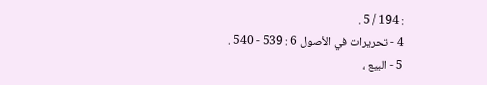: 194 / 5 .
4 - تحريرات في الأصول 6 : 539 - 540 .
5 - البيع ،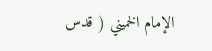الإمام الخميني ( قدس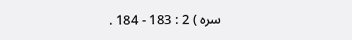سره ) 2 : 183 - 184 .